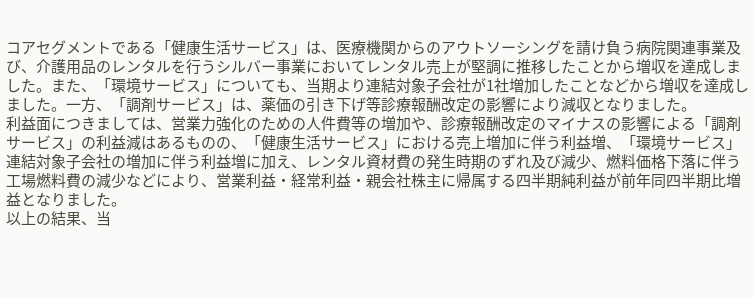コアセグメントである「健康生活サービス」は、医療機関からのアウトソーシングを請け負う病院関連事業及び、介護用品のレンタルを行うシルバー事業においてレンタル売上が堅調に推移したことから増収を達成しました。また、「環境サービス」についても、当期より連結対象子会社が1社増加したことなどから増収を達成しました。一方、「調剤サービス」は、薬価の引き下げ等診療報酬改定の影響により減収となりました。
利益面につきましては、営業力強化のための人件費等の増加や、診療報酬改定のマイナスの影響による「調剤サービス」の利益減はあるものの、「健康生活サービス」における売上増加に伴う利益増、「環境サービス」連結対象子会社の増加に伴う利益増に加え、レンタル資材費の発生時期のずれ及び減少、燃料価格下落に伴う工場燃料費の減少などにより、営業利益・経常利益・親会社株主に帰属する四半期純利益が前年同四半期比増益となりました。
以上の結果、当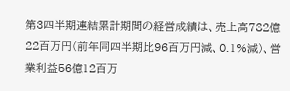第3四半期連結累計期間の経営成績は、売上高782億22百万円(前年同四半期比96百万円減、0.1%減)、営業利益56億12百万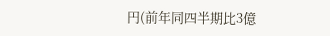円(前年同四半期比3億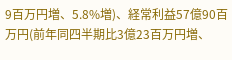9百万円増、5.8%増)、経常利益57億90百万円(前年同四半期比3億23百万円増、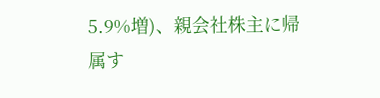5.9%増)、親会社株主に帰属す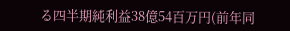る四半期純利益38億54百万円(前年同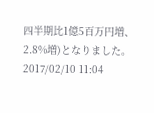四半期比1億5百万円増、2.8%増)となりました。
2017/02/10 11:04